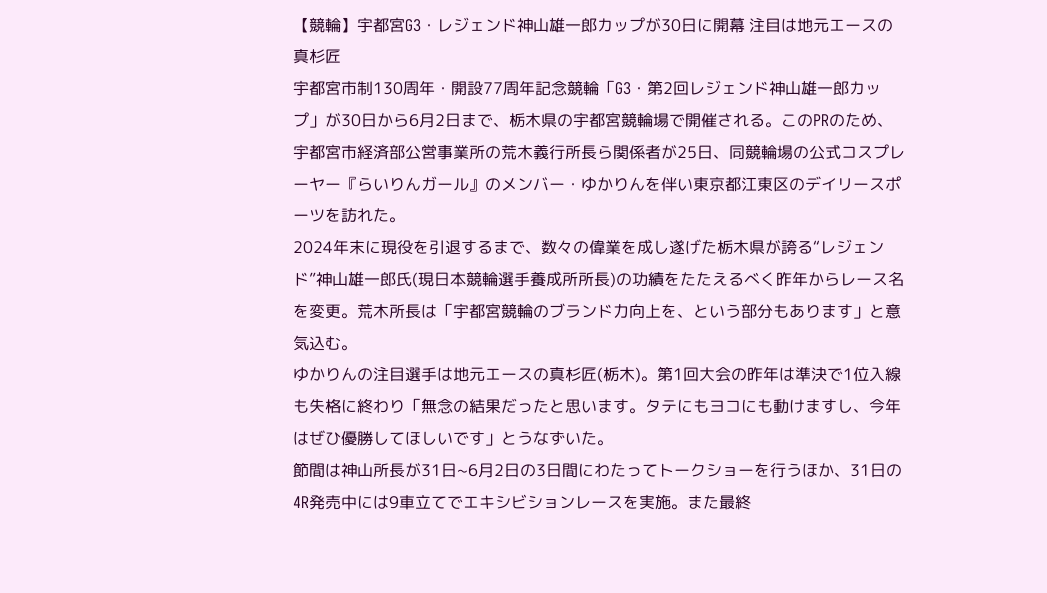【競輪】宇都宮G3・レジェンド神山雄一郎カップが30日に開幕 注目は地元エースの真杉匠
宇都宮市制130周年・開設77周年記念競輪「G3・第2回レジェンド神山雄一郎カップ」が30日から6月2日まで、栃木県の宇都宮競輪場で開催される。このPRのため、宇都宮市経済部公営事業所の荒木義行所長ら関係者が25日、同競輪場の公式コスプレーヤー『らいりんガール』のメンバー・ゆかりんを伴い東京都江東区のデイリースポーツを訪れた。
2024年末に現役を引退するまで、数々の偉業を成し遂げた栃木県が誇る“レジェンド”神山雄一郎氏(現日本競輪選手養成所所長)の功績をたたえるべく昨年からレース名を変更。荒木所長は「宇都宮競輪のブランド力向上を、という部分もあります」と意気込む。
ゆかりんの注目選手は地元エースの真杉匠(栃木)。第1回大会の昨年は準決で1位入線も失格に終わり「無念の結果だったと思います。タテにもヨコにも動けますし、今年はぜひ優勝してほしいです」とうなずいた。
節間は神山所長が31日~6月2日の3日間にわたってトークショーを行うほか、31日の4R発売中には9車立てでエキシビションレースを実施。また最終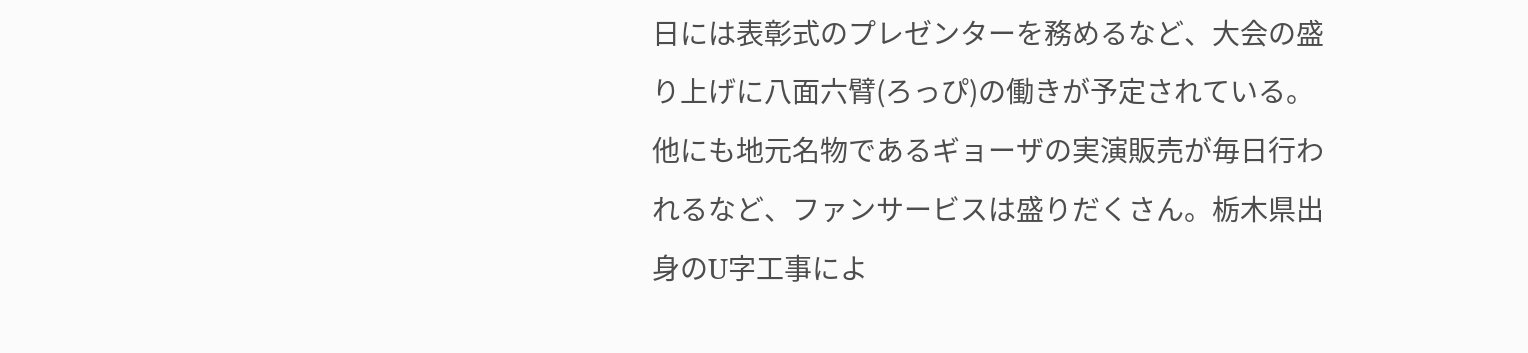日には表彰式のプレゼンターを務めるなど、大会の盛り上げに八面六臂(ろっぴ)の働きが予定されている。
他にも地元名物であるギョーザの実演販売が毎日行われるなど、ファンサービスは盛りだくさん。栃木県出身のU字工事によ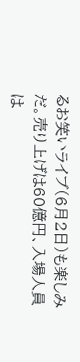るお笑いライブ(6月2日)も楽しみだ。売り上げは60億円、入場人員は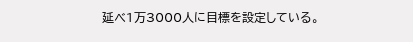延べ1万3000人に目標を設定している。